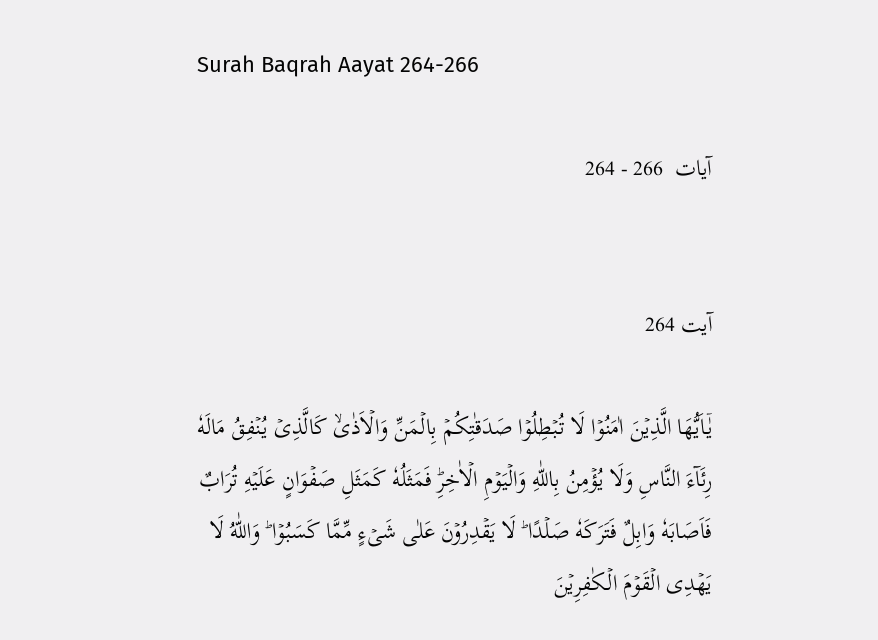Surah Baqrah Aayat 264-266

آیات  266 - 264


آیت 264

يٰۤـاَيُّهَا الَّذِيۡنَ اٰمَنُوۡا لَا تُبۡطِلُوۡا صَدَقٰتِكُمۡ بِالۡمَنِّ وَالۡاَذٰىۙ كَالَّذِىۡ يُنۡفِقُ مَالَهٗ رِئَآءَ النَّاسِ وَلَا يُؤۡمِنُ بِاللّٰهِ وَالۡيَوۡمِ الۡاٰخِرِ‌ؕ فَمَثَلُهٗ كَمَثَلِ صَفۡوَانٍ عَلَيۡهِ تُرَابٌ فَاَصَابَهٗ وَابِلٌ فَتَرَكَهٗ صَلۡدًا ‌ؕ لَا يَقۡدِرُوۡنَ عَلٰى شَىۡءٍ مِّمَّا كَسَبُوۡا ‌ؕ وَاللّٰهُ لَا يَهۡدِى الۡقَوۡمَ الۡـكٰفِرِيۡنَ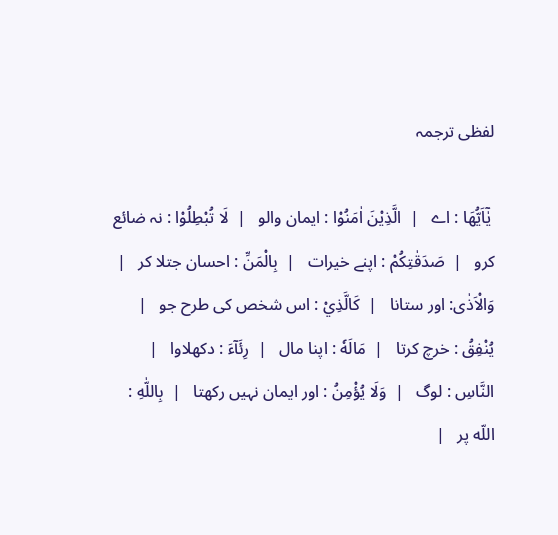لفظی ترجمہ

 يٰٓاَيُّهَا : اے   |  الَّذِيْنَ اٰمَنُوْا : ایمان والو   |  لَا تُبْطِلُوْا : نہ ضائع کرو   |  صَدَقٰتِكُمْ : اپنے خیرات   |  بِالْمَنِّ : احسان جتلا کر   |  وَالْاَذٰى: اور ستانا   |  كَالَّذِيْ : اس شخص کی طرح جو   |  يُنْفِقُ : خرچ کرتا   |  مَالَهٗ : اپنا مال   |  رِئَآءَ : دکھلاوا   |  النَّاسِ : لوگ   |  وَلَا يُؤْمِنُ : اور ایمان نہیں رکھتا   |  بِاللّٰهِ : اللّه پر   |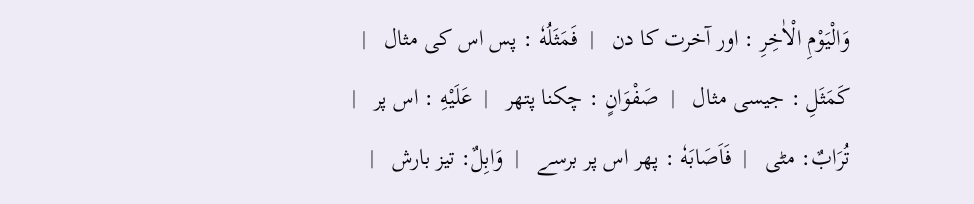وَالْيَوْمِ الْاٰخِرِ : اور آخرت کا دن   |  فَمَثَلُهٗ : پس اس کی مثال   |  كَمَثَلِ : جیسی مثال   |  صَفْوَانٍ : چکنا پتھر   |  عَلَيْهِ : اس پر   |  تُرَابٌ: مٹی   |  فَاَصَابَهٗ : پھر اس پر برسے   |  وَابِلٌ: تیز بارش   |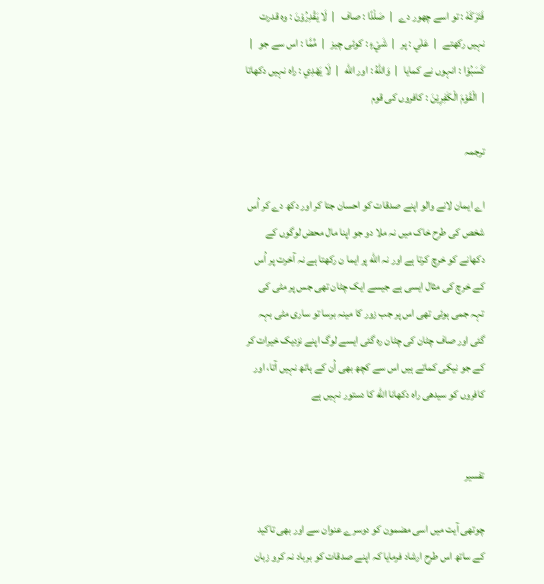فَتَرَكَهٗ : تو اسے چھور دے   |  صَلْدًا : صاف   |  لَا يَقْدِرُوْنَ : وہ قدرت نہیں رکھتے   |  عَلٰي : پر   |  شَيْءٍ : کوئی چیز   |  مِّمَّا : اس سے جو   |  كَسَبُوْا : انہوں نے کمایا   |  وَاللّٰهُ : اور اللّه   |  لَا يَهْدِي : راہ نہیں دکھاتا   |  الْقَوْمَ الْكٰفِرِيْنَ : کافروں کی قوم

ترجمہ

اے ایمان لانے والو اپنے صدقات کو احسان جتا کر اور دکھ دے کر اُس شخص کی طرح خاک میں نہ ملا دو جو اپنا مال محض لوگوں کے دکھانے کو خرچ کرتا ہے اور نہ اللّه پر ایما ن رکھتا ہے نہ آخرت پر اُس کے خرچ کی مثال ایسی ہے جیسے ایک چٹان تھی جس پر مٹی کی تہہ جمی ہوئی تھی اس پر جب زور کا مینہ برسا تو ساری مٹی بہہ گئی اور صاف چٹان کی چٹان رہ گئی ایسے لوگ اپنے نزدیک خیرات کر کے جو نیکی کماتے ہیں اس سے کچھ بھی اُن کے ہاتھ نہیں آتا، اور کافروں کو سیدھی راہ دکھانا اللّه کا دستور نہیں ہے


تفسیر

چوتھی آیت میں اسی مضمون کو دوسرے عنوان سے اور بھی تاکید کے ساتھ اس طرح ارشاد فرمایا کہ اپنے صدقات کو برباد نہ کرو زبان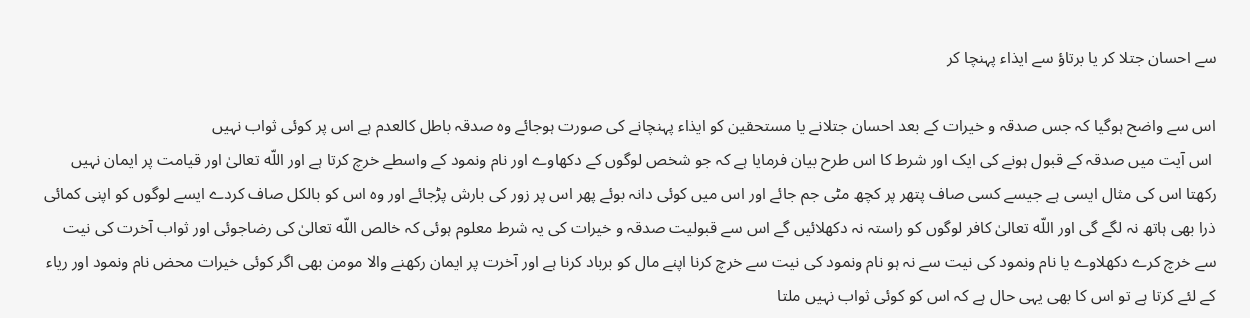سے احسان جتلا کر یا برتاؤ سے ایذاء پہنچا کر

اس سے واضح ہوگیا کہ جس صدقہ و خیرات کے بعد احسان جتلانے یا مستحقین کو ایذاء پہنچانے کی صورت ہوجائے وہ صدقہ باطل کالعدم ہے اس پر کوئی ثواب نہیں
 اس آیت میں صدقہ کے قبول ہونے کی ایک اور شرط کا اس طرح بیان فرمایا ہے کہ جو شخص لوگوں کے دکھاوے اور نام ونمود کے واسطے خرچ کرتا ہے اور اللّه تعالیٰ اور قیامت پر ایمان نہیں رکھتا اس کی مثال ایسی ہے جیسے کسی صاف پتھر پر کچھ مٹی جم جائے اور اس میں کوئی دانہ بوئے پھر اس پر زور کی بارش پڑجائے اور وہ اس کو بالکل صاف کردے ایسے لوگوں کو اپنی کمائی ذرا بھی ہاتھ نہ لگے گی اور اللّه تعالیٰ کافر لوگوں کو راستہ نہ دکھلائیں گے اس سے قبولیت صدقہ و خیرات کی یہ شرط معلوم ہوئی کہ خالص اللّه تعالیٰ کی رضاجوئی اور ثواب آخرت کی نیت سے خرچ کرے دکھلاوے یا نام ونمود کی نیت سے نہ ہو نام ونمود کی نیت سے خرچ کرنا اپنے مال کو برباد کرنا ہے اور آخرت پر ایمان رکھنے والا مومن بھی اگر کوئی خیرات محض نام ونمود اور ریاء کے لئے کرتا ہے تو اس کا بھی یہی حال ہے کہ اس کو کوئی ثواب نہیں ملتا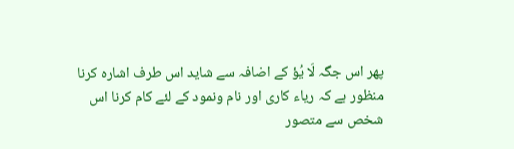پھر اس جگہ لَا يُؤ کے اضافہ سے شاید اس طرف اشارہ کرنا منظور ہے کہ ریاء کاری اور نام ونمود کے لئے کام کرنا اس شخص سے متصور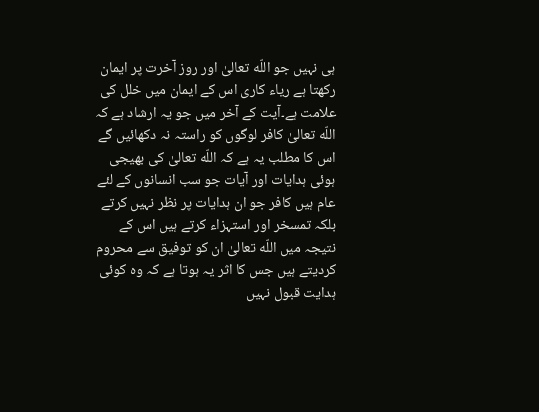ہی نہیں جو اللّه تعالیٰ اور روز آخرت پر ایمان رکھتا ہے ریاء کاری اس کے ایمان میں خلل کی علامت ہے۔آیت کے آخر میں جو یہ ارشاد ہے کہ اللّه تعالیٰ کافر لوگوں کو راستہ نہ دکھائیں گے اس کا مطلب یہ ہے کہ اللّه تعالیٰ کی بھیجی ہوئی ہدایات اور آیات جو سب انسانوں کے لئے عام ہیں کافر جو ان ہدایات پر نظر نہیں کرتے بلکہ تمسخر اور استہزاء کرتے ہیں اس کے نتیجہ میں اللّه تعالیٰ ان کو توفیق سے محروم کردیتے ہیں جس کا اثر یہ ہوتا ہے کہ وہ کوئی ہدایت قبول نہیں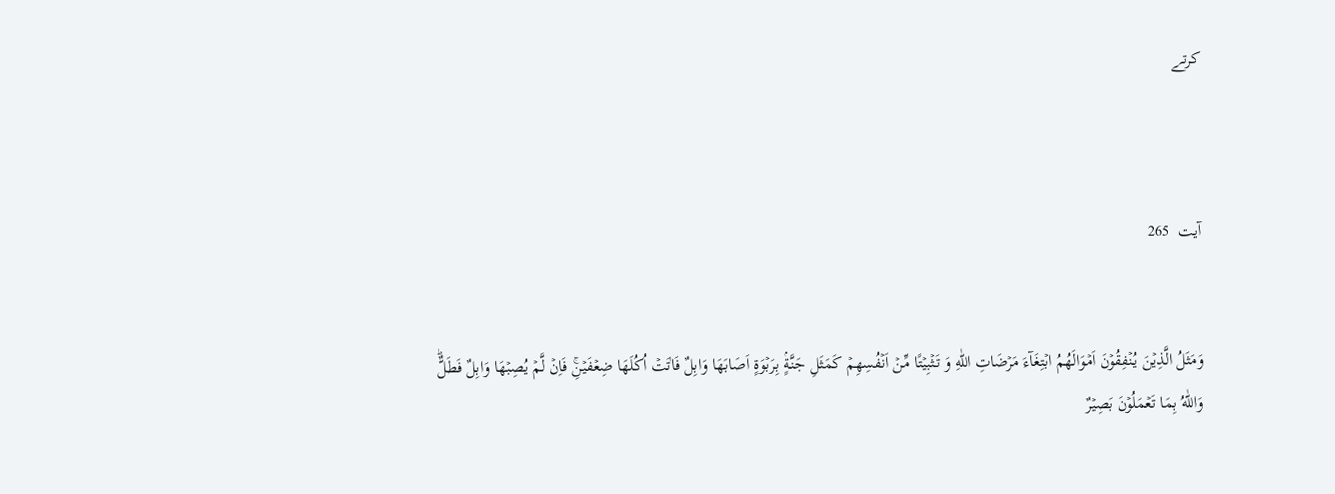کرتے



آیت  265


وَمَثَلُ الَّذِيۡنَ يُنۡفِقُوۡنَ اَمۡوَالَهُمُ ابۡتِغَآءَ مَرۡضَاتِ اللّٰهِ وَ تَثۡبِيۡتًا مِّنۡ اَنۡفُسِهِمۡ كَمَثَلِ جَنَّةٍۢ بِرَبۡوَةٍ اَصَابَهَا وَابِلٌ فَاٰتَتۡ اُكُلَهَا ضِعۡفَيۡنِ‌ۚ فَاِنۡ لَّمۡ يُصِبۡهَا وَابِلٌ فَطَلٌّ‌ؕ وَاللّٰهُ بِمَا تَعۡمَلُوۡنَ بَصِيۡرٌ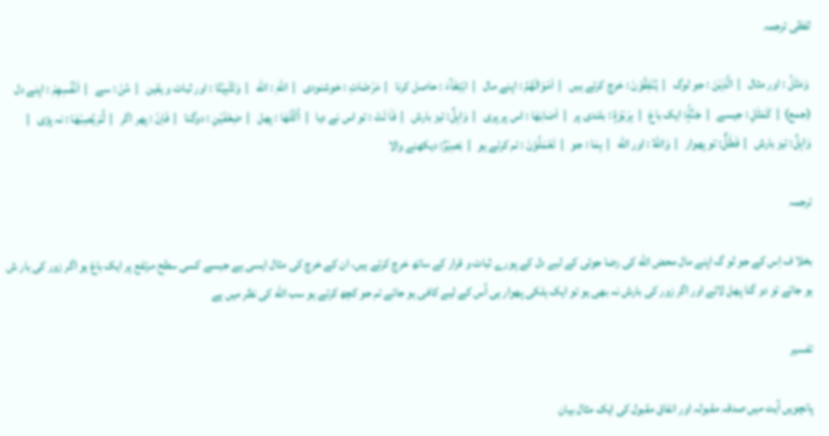لفظی ترجمہ

 وَمَثَلُ : اور مثال   |  الَّذِيْنَ : جو لوگ   |  يُنْفِقُوْنَ : خرچ کرتے ہیں   |  اَمْوَالَھُمُ : اپنے مال   |  ابْتِغَآءَ : حاصل کرنا   |  مَرْضَاتِ : خوشنودی   |  اللّٰهِ : اللّه   |  وَتَثْبِيْتًا : اور ثبات و یقین   |  مِّنْ : سے   |  اَنْفُسِهِمْ : اپنے دل (جمع)  |  كَمَثَلِ : جیسے   |  جَنَّةٍۢ: ایک باغ   |  بِرَبْوَةٍ : بلندی پر   |  اَصَابَهَا : اس پر پری   |  وَابِلٌ: تیز بارش   |  فَاٰ تَتْ : تو اس نے دیا   |  اُكُلَهَا : پھل   |  ضِعْفَيْنِ : دوگنا   |  فَاِنْ : پھر اگر   |  لَّمْ يُصِبْهَا : نہ پڑی   |  وَابِلٌ: تیز بارش   |  فَطَلٌّ: تو پھوار   |  وَاللّٰهُ : اور اللّه   |  بِمَا : جو   |  تَعْمَلُوْنَ : تم کرتے ہو   |  بَصِيْرٌ: دیکھنے والا

ترجمہ

بخلا ف اِس کے جو لو گ اپنے مال محض اللّه کی رضا جوئی کے لیے دل کے پورے ثبات و قرار کے ساتھ خرچ کرتے ہیں، ان کے خرچ کی مثال ایسی ہے جیسے کسی سطح مرتفع پر ایک باغ ہو اگر زور کی بار ش ہو جائے تو دو گنا پھل لائے اور اگر زور کی بارش نہ بھی ہو تو ایک ہلکی پھوار ہی اُس کے لیے کافی ہو جائے تم جو کچھ کرتے ہو سب اللّه کی نظر میں ہے

تفسیر

پانچویں آیت میں صدقہ مقبولہ اور انفاق مقبول کی ایک مثال بیان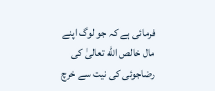فرمائی ہے کہ جو لوگ اپنے مال خالص اللّه تعالیٰ کی رضاجوئی کی نیت سے خرچ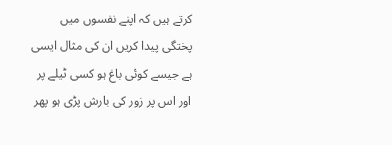کرتے ہیں کہ اپنے نفسوں میں پختگی پیدا کریں ان کی مثال ایسی ہے جیسے کوئی باغ ہو کسی ٹیلے پر اور اس پر زور کی بارش پڑی ہو پھر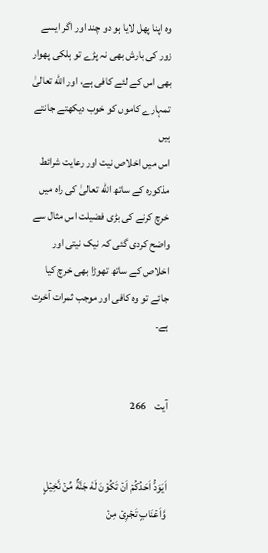وہ اپنا پھل لایا ہو دو چند اور اگر ایسے زور کی بارش بھی نہ پڑے تو ہلکی پھوار بھی اس کے لئے کافی ہے، اور اللّه تعالیٰ تمہارے کاموں کو خوب دیکھتے جانتے ہیں
اس میں اخلاص نیت اور رعایت شرائط مذکورہ کے ساتھ اللّه تعالیٰ کی راہ میں خرچ کرنے کی بڑی فضیلت اس مثال سے واضح کردی گئی کہ نیک نیتی اور اخلاص کے ساتھ تھوڑا بھی خرچ کیا جائے تو وہ کافی اور موجب ثمرات آخرت ہے۔


آیت    266


اَيَوَدُّ اَحَدُكُمۡ اَنۡ تَكُوۡنَ لَهٗ جَنَّةٌ مِّنۡ نَّخِيۡلٍ وَّاَعۡنَابٍ تَجۡرِىۡ مِنۡ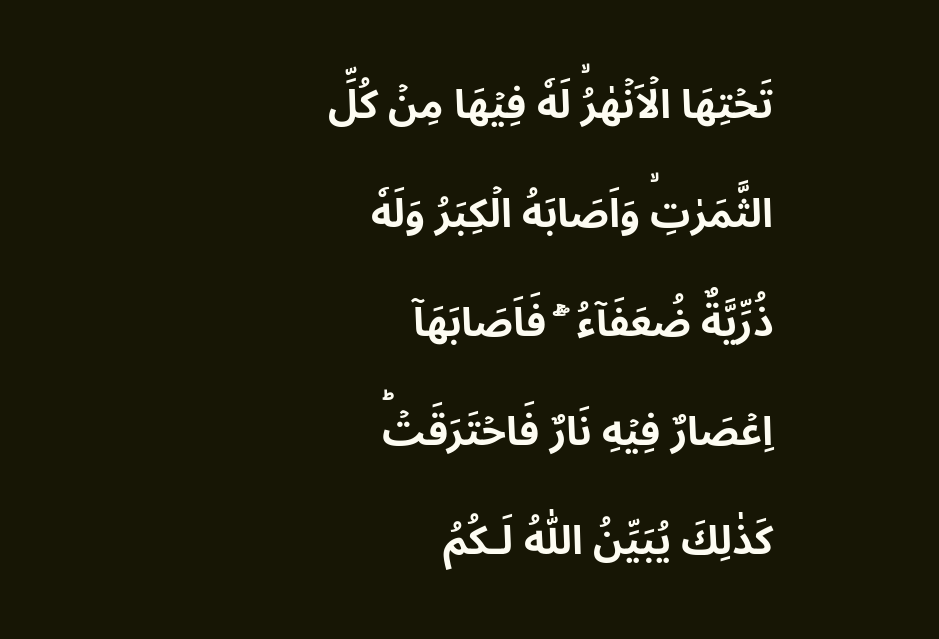تَحۡتِهَا الۡاَنۡهٰرُۙ لَهٗ فِيۡهَا مِنۡ كُلِّ الثَّمَرٰتِۙ وَاَصَابَهُ الۡكِبَرُ وَلَهٗ ذُرِّيَّةٌ ضُعَفَآءُ  ۖۚ فَاَصَابَهَاۤ اِعۡصَارٌ فِيۡهِ نَارٌ فَاحۡتَرَقَتۡ‌ؕ كَذٰلِكَ يُبَيِّنُ اللّٰهُ لَـكُمُ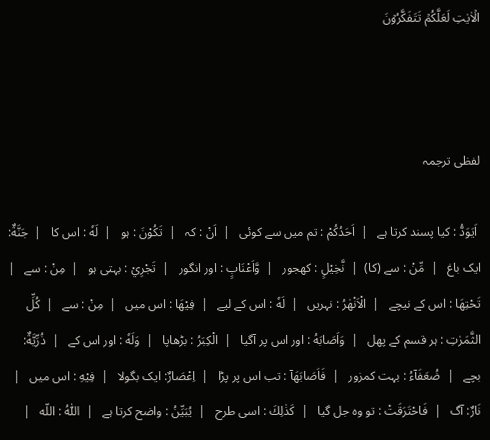الۡاٰيٰتِ لَعَلَّكُمۡ تَتَفَكَّرُوۡنَ



لفظی ترجمہ

 اَيَوَدُّ : کیا پسند کرتا ہے   |  اَحَدُكُمْ : تم میں سے کوئی   |  اَنْ : کہ   |  تَكُوْنَ : ہو   |  لَهٗ : اس کا   |  جَنَّةٌ: ایک باغ   |  مِّنْ : سے (کا)  |  نَّخِيْلٍ : کھجور   |  وَّاَعْنَابٍ : اور انگور   |  تَجْرِيْ : بہتی ہو   |  مِنْ : سے   |  تَحْتِهَا : اس کے نیچے   |  الْاَنْهٰرُ : نہریں   |  لَهٗ : اس کے لیے   |  فِيْهَا : اس میں   |  مِنْ : سے   |  كُلِّ الثَّمَرٰتِ : ہر قسم کے پھل   |  وَاَصَابَهُ : اور اس پر آگیا   |  الْكِبَرُ : بڑھاپا   |  وَلَهٗ : اور اس کے   |  ذُرِّيَّةٌ: بچے   |  ضُعَفَآءُ : بہت کمزور   |  فَاَصَابَهَآ : تب اس پر پڑا   |  اِعْصَارٌ: ایک بگولا   |  فِيْهِ : اس میں   |  نَارٌ: آگ   |  فَاحْتَرَقَتْ : تو وہ جل گیا   |  كَذٰلِكَ : اسی طرح   |  يُبَيِّنُ : واضح کرتا ہے   |  اللّٰهُ : اللّه   |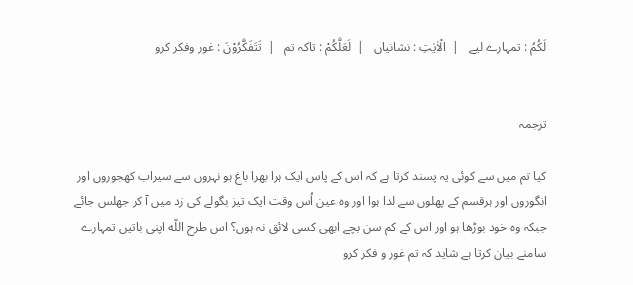لَكُمُ : تمہارے لیے   |  الْاٰيٰتِ : نشانیاں   |  لَعَلَّكُمْ : تاکہ تم   |  تَتَفَكَّرُوْنَ : غور وفکر کرو


ترجمہ

کیا تم میں سے کوئی یہ پسند کرتا ہے کہ اس کے پاس ایک ہرا بھرا باغ ہو نہروں سے سیراب کھجوروں اور انگوروں اور ہرقسم کے پھلوں سے لدا ہوا اور وہ عین اُس وقت ایک تیز بگولے کی زد میں آ کر جھلس جائے جبکہ وہ خود بوڑھا ہو اور اس کے کم سن بچے ابھی کسی لائق نہ ہوں؟ اس طرح اللّه اپنی باتیں تمہارے سامنے بیان کرتا ہے شاید کہ تم غور و فکر کرو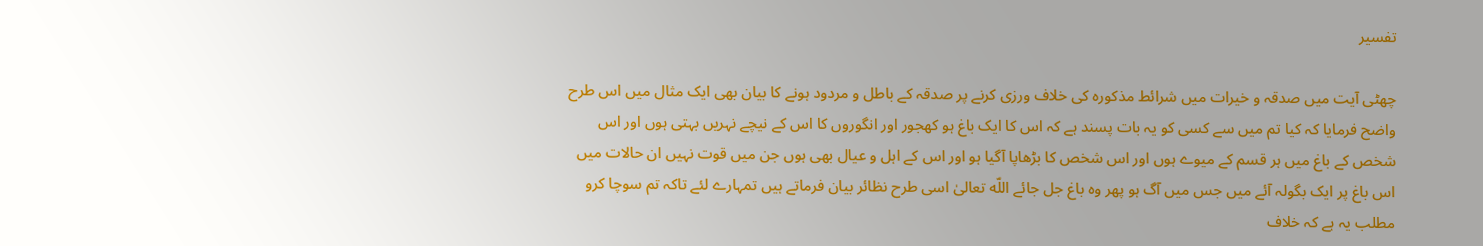تفسیر

چھٹی آیت میں صدقہ و خیرات میں شرائط مذکورہ کی خلاف ورزی کرنے پر صدقہ کے باطل و مردود ہونے کا بیان بھی ایک مثال میں اس طرح واضح فرمایا کہ کیا تم میں سے کسی کو یہ بات پسند ہے کہ اس کا ایک باغ ہو کھجور اور انگوروں کا اس کے نیچے نہریں بہتی ہوں اور اس شخص کے باغ میں ہر قسم کے میوے ہوں اور اس شخص کا بڑھاپا آگیا ہو اور اس کے اہل و عیال بھی ہوں جن میں قوت نہیں ان حالات میں اس باغ پر ایک بگولہ آئے میں جس میں آگ ہو پھر وہ باغ جل جائے اللّه تعالیٰ اسی طرح نظائر بیان فرماتے ہیں تمہارے لئے تاکہ تم سوچا کرو
مطلب یہ ہے کہ خلاف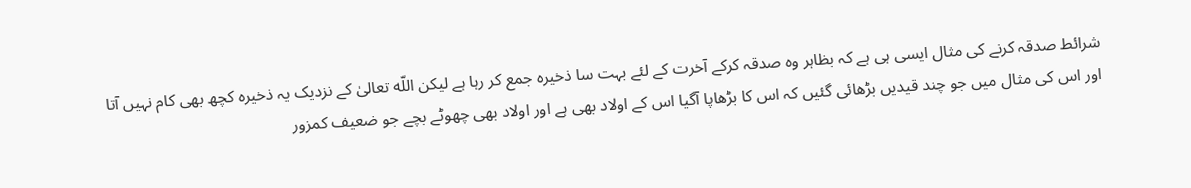شرائط صدقہ کرنے کی مثال ایسی ہی ہے کہ بظاہر وہ صدقہ کرکے آخرت کے لئے بہت سا ذخیرہ جمع کر رہا ہے لیکن اللّه تعالیٰ کے نزدیک یہ ذخیرہ کچھ بھی کام نہیں آتا
اور اس کی مثال میں جو چند قیدیں بڑھائی گئیں کہ اس کا بڑھاپا آگیا اس کے اولاد بھی ہے اور اولاد بھی چھوٹے بچے جو ضعیف کمزور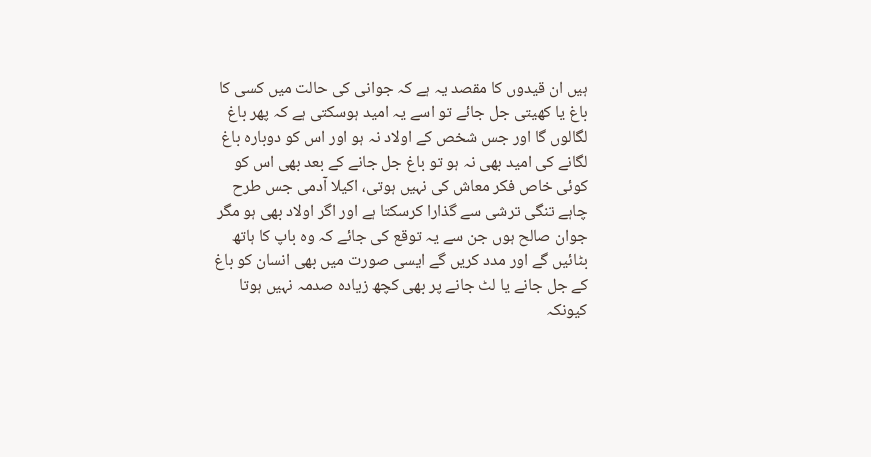ہیں ان قیدوں کا مقصد یہ ہے کہ جوانی کی حالت میں کسی کا باغ یا کھیتی جل جائے تو اسے یہ امید ہوسکتی ہے کہ پھر باغ لگالوں گا اور جس شخص کے اولاد نہ ہو اور اس کو دوبارہ باغ لگانے کی امید بھی نہ ہو تو باغ جل جانے کے بعد بھی اس کو کوئی خاص فکر معاش کی نہیں ہوتی، اکیلا آدمی جس طرح چاہے تنگی ترشی سے گذارا کرسکتا ہے اور اگر اولاد بھی ہو مگر جوان صالح ہوں جن سے یہ توقع کی جائے کہ وہ باپ کا ہاتھ بٹائیں گے اور مدد کریں گے ایسی صورت میں بھی انسان کو باغ کے جل جانے یا لٹ جانے پر بھی کچھ زیادہ صدمہ نہیں ہوتا کیونکہ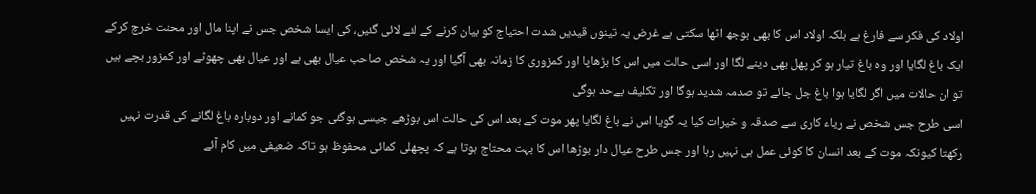اولاد کی فکر سے فارغ ہے بلکہ اولاد اس کا بھی بوجھ اٹھا سکتی ہے غرض یہ تینوں قیدیں شدت احتیاج کو بیان کرنے کے لئے لائی گئیں، کی ایسا شخص جس نے اپنا مال اور محنت خرچ کرکے ایک باغ لگایا اور وہ باغ تیار ہو کر پھل بھی دینے لگا اور اسی حالت میں اس کا بڑھاپا اور کمزوری کا زمانہ بھی آگیا اور یہ شخص صاحب عیال بھی ہے اور عیال بھی چھوٹے اور کمزور بچے ہیں تو ان حالات میں اگر لگایا ہوا باغ جل جائے تو صدمہ شدید ہوگا اور تکلیف بےحد ہوگی
اسی طرح جس شخص نے ریاء کاری سے صدقہ و خیرات کیا یہ گویا اس نے باغ لگایا پھر موت کے بعد اس کی حالت اس بوڑھے جیسی ہوگئی جو کمانے اور دوبارہ باغ لگانے کی قدرت نہیں رکھتا کیونکہ موت کے بعد انسان کا کوئی عمل ہی نہیں رہا اور جس طرح عیال دار بوڑھا اس کا بہت محتاج ہوتا ہے کہ پچھلی کمائی محفوظ ہو تاکہ ضعیفی میں کام آئے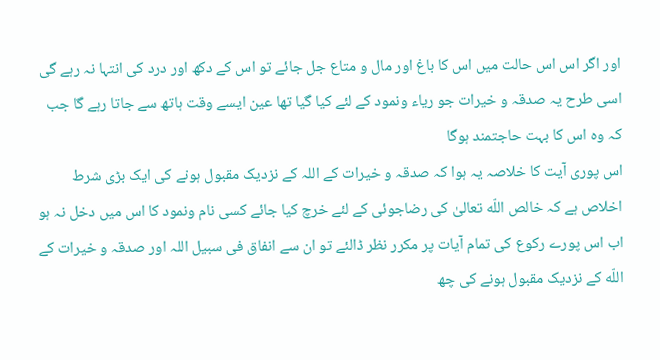اور اگر اس اس حالت میں اس کا باغ اور مال و متاع جل جائے تو اس کے دکھ اور درد کی انتہا نہ رہے گی اسی طرح یہ صدقہ و خیرات جو ریاء ونمود کے لئے کیا گیا تھا عین ایسے وقت ہاتھ سے جاتا رہے گا جب کہ وہ اس کا بہت حاجتمند ہوگا
اس پوری آیت کا خلاصہ یہ ہوا کہ صدقہ و خیرات کے اللہ کے نزدیک مقبول ہونے کی ایک بڑی شرط اخلاص ہے کہ خالص اللّه تعالیٰ کی رضاجوئی کے لئے خرچ کیا جائے کسی نام ونمود کا اس میں دخل نہ ہو
اب اس پورے رکوع کی تمام آیات پر مکرر نظر ڈالئے تو ان سے انفاق فی سبیل اللہ اور صدقہ و خیرات کے اللّه کے نزدیک مقبول ہونے کی چھ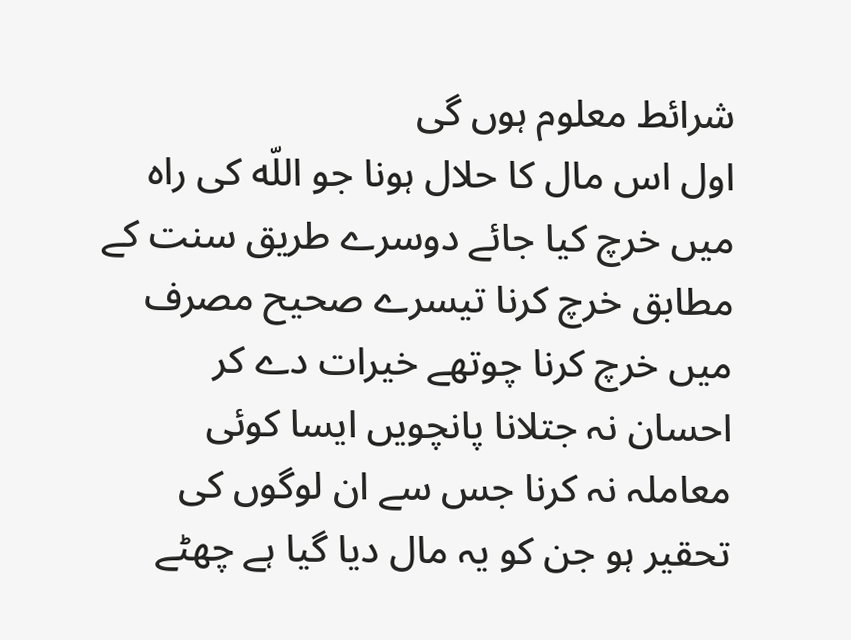شرائط معلوم ہوں گی
اول اس مال کا حلال ہونا جو اللّه کی راہ میں خرچ کیا جائے دوسرے طریق سنت کے مطابق خرچ کرنا تیسرے صحیح مصرف میں خرچ کرنا چوتھے خیرات دے کر احسان نہ جتلانا پانچویں ایسا کوئی معاملہ نہ کرنا جس سے ان لوگوں کی تحقیر ہو جن کو یہ مال دیا گیا ہے چھٹے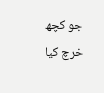جو کچھ خرچ کیا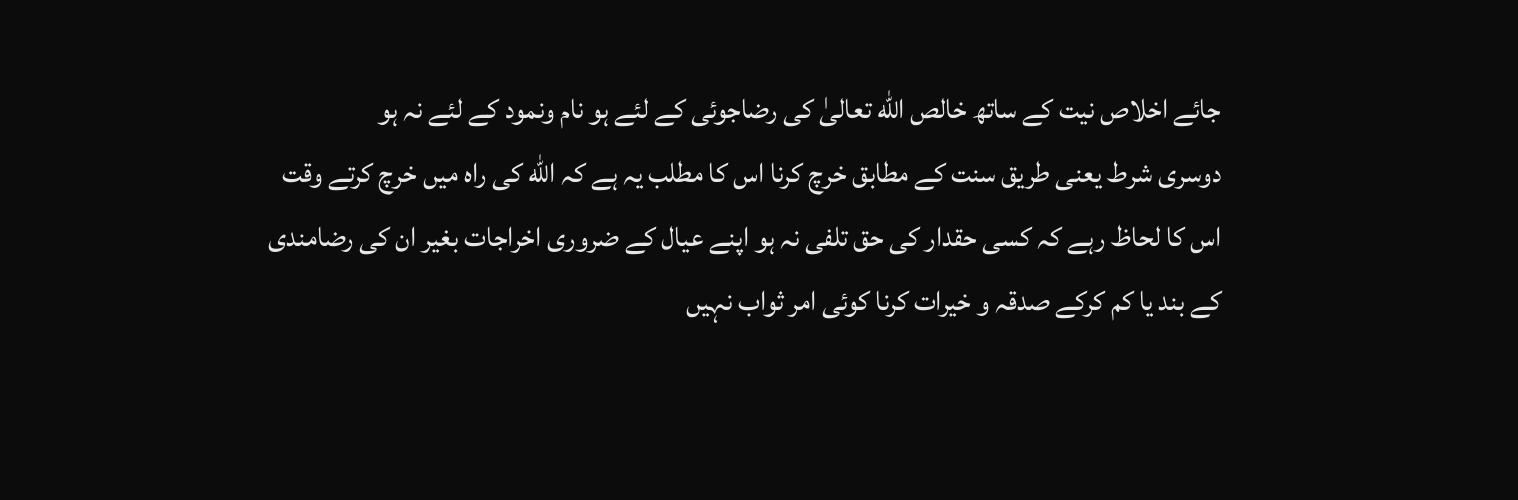جائے اخلاص نیت کے ساتھ خالص اللّه تعالیٰ کی رضاجوئی کے لئے ہو نام ونمود کے لئے نہ ہو
دوسری شرط یعنی طریق سنت کے مطابق خرچ کرنا اس کا مطلب یہ ہے کہ اللّه کی راہ میں خرچ کرتے وقت اس کا لحاظ رہے کہ کسی حقدار کی حق تلفی نہ ہو اپنے عیال کے ضروری اخراجات بغیر ان کی رضامندی کے بند یا کم کرکے صدقہ و خیرات کرنا کوئی امر ثواب نہیں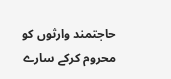حاجتمند وارثوں کو محروم کرکے سارے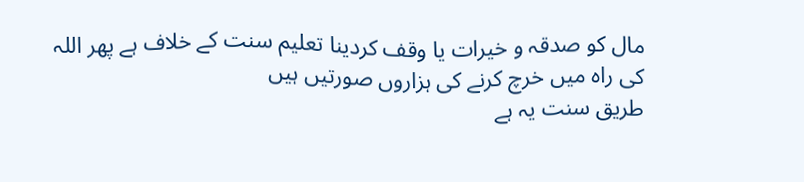مال کو صدقہ و خیرات یا وقف کردینا تعلیم سنت کے خلاف ہے پھر اللہ کی راہ میں خرچ کرنے کی ہزاروں صورتیں ہیں
طریق سنت یہ ہے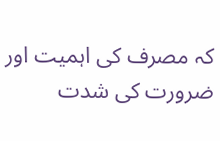کہ مصرف کی اہمیت اور ضرورت کی شدت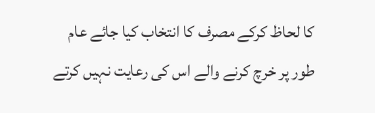کا لحاظ کرکے مصرف کا انتخاب کیا جائے عام طور پر خرچ کرنے والے اس کی رعایت نہیں کرتے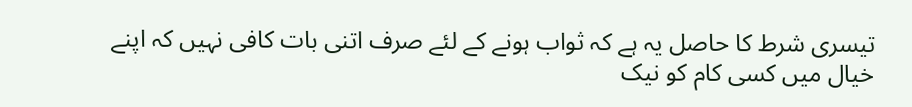تیسری شرط کا حاصل یہ ہے کہ ثواب ہونے کے لئے صرف اتنی بات کافی نہیں کہ اپنے خیال میں کسی کام کو نیک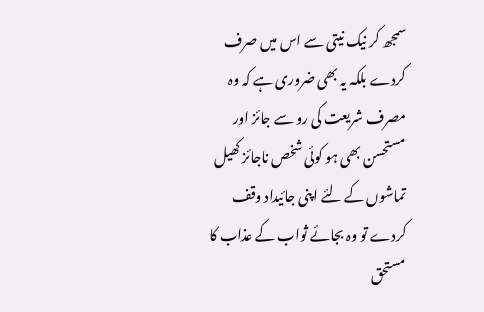سمجھ کر نیک نیتی سے اس میں صرف کردے بلکہ یہ بھی ضروری ہے کہ وہ مصرف شریعت کی رو سے جائز اور مستحسن بھی ہو کوئی شخص ناجائز کھیل تماشوں کے لئے اپنی جائیداد وقف کردے تو وہ بجائے ثواب کے عذاب کا مستحق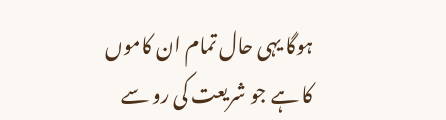ہوگا یہی حال تمام ان کاموں کا ہے جو شریعت کی رو سے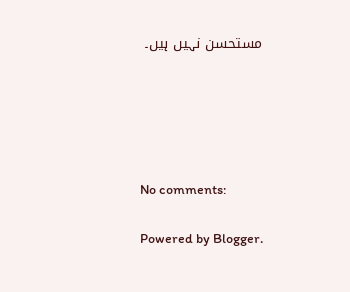مستحسن نہیں ہیں۔





No comments:

Powered by Blogger.